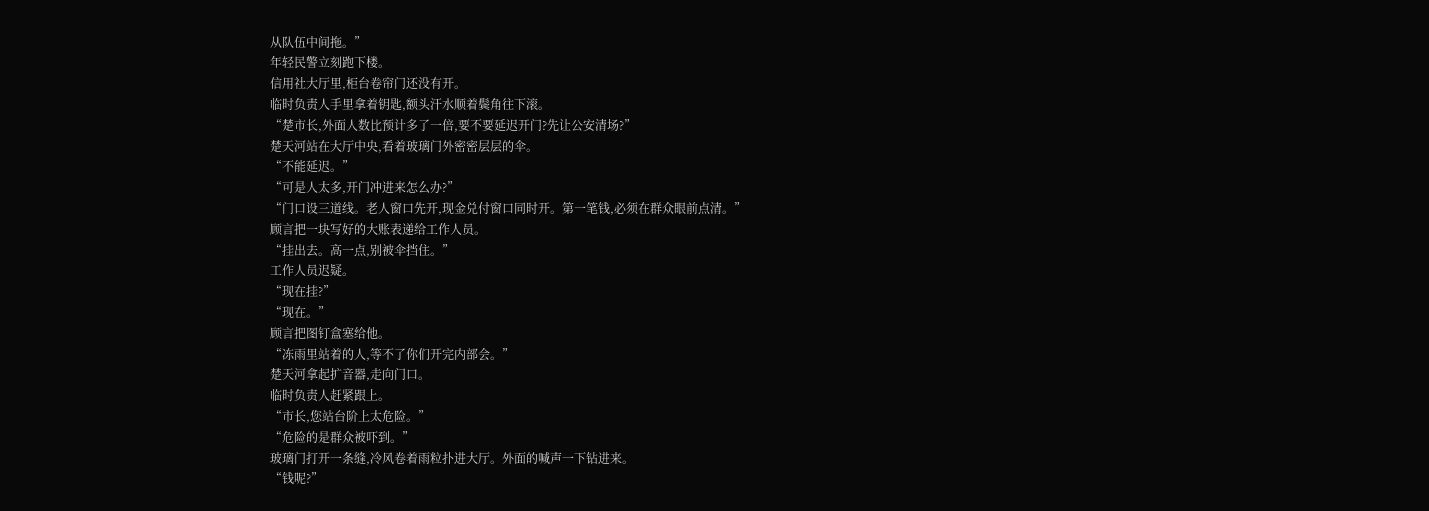从队伍中间拖。”
年轻民警立刻跑下楼。
信用社大厅里,柜台卷帘门还没有开。
临时负责人手里拿着钥匙,额头汗水顺着鬓角往下滚。
“楚市长,外面人数比预计多了一倍,要不要延迟开门?先让公安清场?”
楚天河站在大厅中央,看着玻璃门外密密层层的伞。
“不能延迟。”
“可是人太多,开门冲进来怎么办?”
“门口设三道线。老人窗口先开,现金兑付窗口同时开。第一笔钱,必须在群众眼前点清。”
顾言把一块写好的大账表递给工作人员。
“挂出去。高一点,别被伞挡住。”
工作人员迟疑。
“现在挂?”
“现在。”
顾言把图钉盒塞给他。
“冻雨里站着的人,等不了你们开完内部会。”
楚天河拿起扩音器,走向门口。
临时负责人赶紧跟上。
“市长,您站台阶上太危险。”
“危险的是群众被吓到。”
玻璃门打开一条缝,冷风卷着雨粒扑进大厅。外面的喊声一下钻进来。
“钱呢?”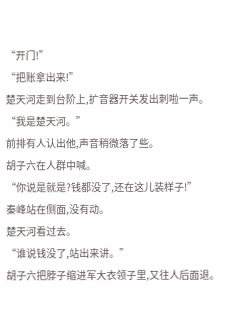“开门!”
“把账拿出来!”
楚天河走到台阶上,扩音器开关发出刺啦一声。
“我是楚天河。”
前排有人认出他,声音稍微落了些。
胡子六在人群中喊。
“你说是就是?钱都没了,还在这儿装样子!”
秦峰站在侧面,没有动。
楚天河看过去。
“谁说钱没了,站出来讲。”
胡子六把脖子缩进军大衣领子里,又往人后面退。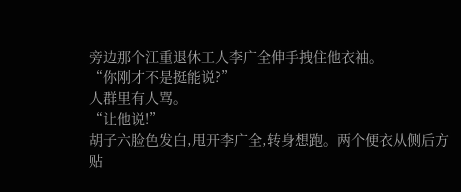旁边那个江重退休工人李广全伸手拽住他衣袖。
“你刚才不是挺能说?”
人群里有人骂。
“让他说!”
胡子六脸色发白,甩开李广全,转身想跑。两个便衣从侧后方贴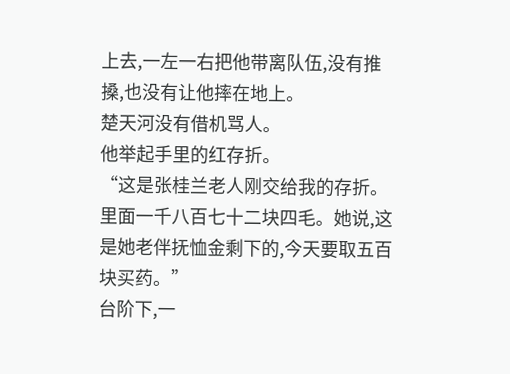上去,一左一右把他带离队伍,没有推搡,也没有让他摔在地上。
楚天河没有借机骂人。
他举起手里的红存折。
“这是张桂兰老人刚交给我的存折。里面一千八百七十二块四毛。她说,这是她老伴抚恤金剩下的,今天要取五百块买药。”
台阶下,一